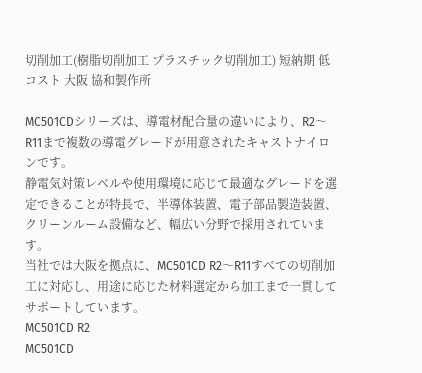切削加工(樹脂切削加工 プラスチック切削加工) 短納期 低コスト 大阪 協和製作所

MC501CDシリーズは、導電材配合量の違いにより、R2〜R11まで複数の導電グレードが用意されたキャストナイロンです。
静電気対策レベルや使用環境に応じて最適なグレードを選定できることが特長で、半導体装置、電子部品製造装置、クリーンルーム設備など、幅広い分野で採用されています。
当社では大阪を拠点に、MC501CD R2〜R11すべての切削加工に対応し、用途に応じた材料選定から加工まで一貫してサポートしています。
MC501CD R2
MC501CD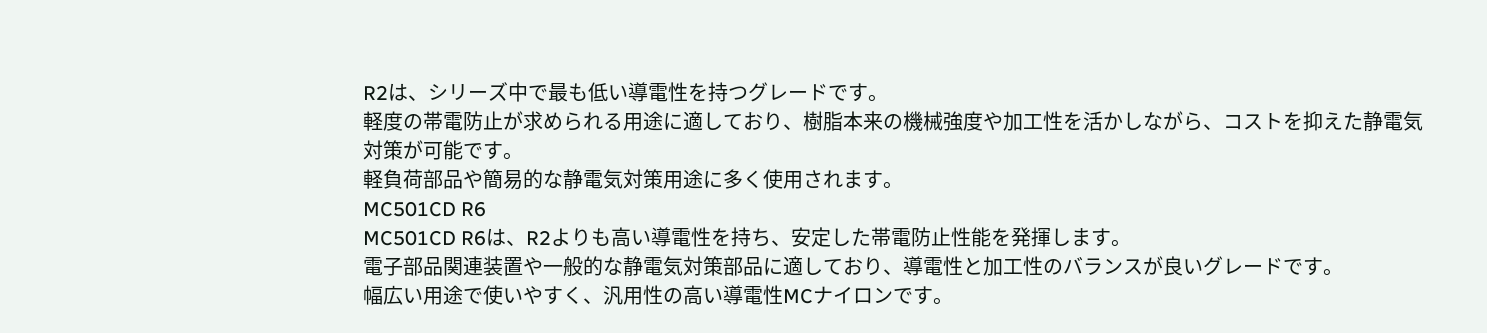R2は、シリーズ中で最も低い導電性を持つグレードです。
軽度の帯電防止が求められる用途に適しており、樹脂本来の機械強度や加工性を活かしながら、コストを抑えた静電気対策が可能です。
軽負荷部品や簡易的な静電気対策用途に多く使用されます。
MC501CD R6
MC501CD R6は、R2よりも高い導電性を持ち、安定した帯電防止性能を発揮します。
電子部品関連装置や一般的な静電気対策部品に適しており、導電性と加工性のバランスが良いグレードです。
幅広い用途で使いやすく、汎用性の高い導電性MCナイロンです。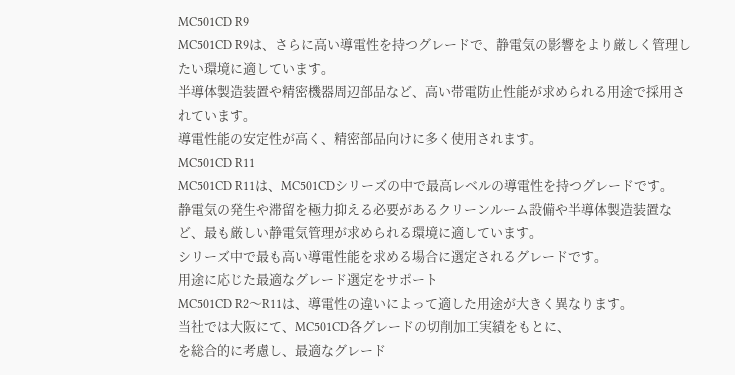MC501CD R9
MC501CD R9は、さらに高い導電性を持つグレードで、静電気の影響をより厳しく管理したい環境に適しています。
半導体製造装置や精密機器周辺部品など、高い帯電防止性能が求められる用途で採用されています。
導電性能の安定性が高く、精密部品向けに多く使用されます。
MC501CD R11
MC501CD R11は、MC501CDシリーズの中で最高レベルの導電性を持つグレードです。
静電気の発生や滞留を極力抑える必要があるクリーンルーム設備や半導体製造装置など、最も厳しい静電気管理が求められる環境に適しています。
シリーズ中で最も高い導電性能を求める場合に選定されるグレードです。
用途に応じた最適なグレード選定をサポート
MC501CD R2〜R11は、導電性の違いによって適した用途が大きく異なります。
当社では大阪にて、MC501CD各グレードの切削加工実績をもとに、
を総合的に考慮し、最適なグレード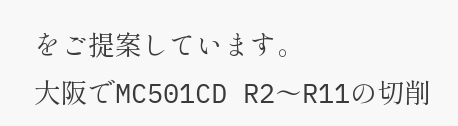をご提案しています。
大阪でMC501CD R2〜R11の切削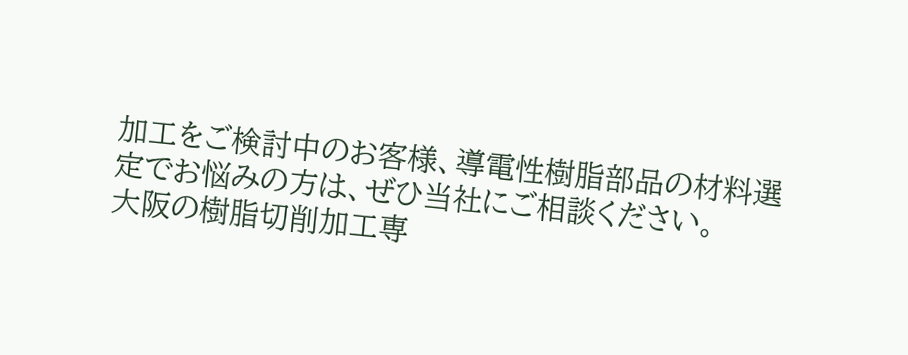加工をご検討中のお客様、導電性樹脂部品の材料選定でお悩みの方は、ぜひ当社にご相談ください。
大阪の樹脂切削加工専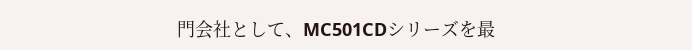門会社として、MC501CDシリーズを最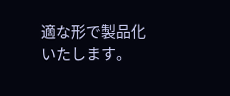適な形で製品化いたします。